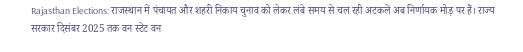Rajasthan Elections: राजस्थान में पंचायत और शहरी निकाय चुनाव को लेकर लंबे समय से चल रही अटकलें अब निर्णायक मोड़ पर हैं। राज्य सरकार दिसंबर 2025 तक वन स्टेट वन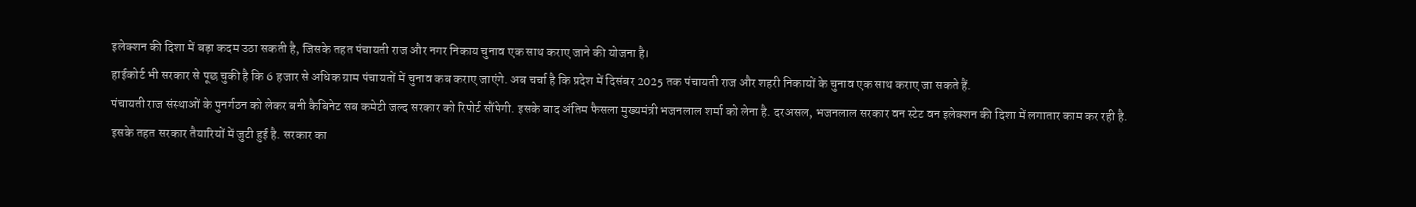इलेक्शन की दिशा में बड़ा कदम उठा सकती है, जिसके तहत पंचायती राज और नगर निकाय चुनाव एक साथ कराए जाने की योजना है।
हाईकोर्ट भी सरकार से पूछ चुकी है कि 6 हजार से अधिक ग्राम पंचायतों में चुनाव कब कराए जाएंगे. अब चर्चा है कि प्रदेश में दिसंबर 2025 तक पंचायती राज और शहरी निकायों के चुनाव एक साथ कराए जा सकते हैं.
पंचायती राज संस्थाओं के पुनर्गठन को लेकर बनी कैबिनेट सब कमेटी जल्द सरकार को रिपोर्ट सौंपेगी. इसके बाद अंतिम फैसला मुख्यमंत्री भजनलाल शर्मा को लेना है. दरअसल, भजनलाल सरकार वन स्टेट वन इलेक्शन की दिशा में लगातार काम कर रही है.
इसके तहत सरकार तैयारियों में जुटी हुई है. सरकार का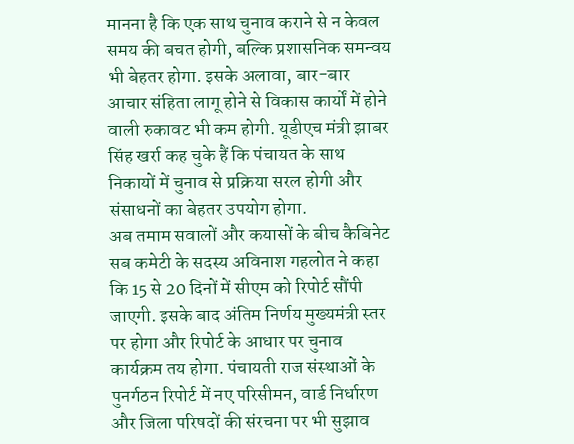मानना है कि एक साथ चुनाव कराने से न केवल समय की बचत होगी, बल्कि प्रशासनिक समन्वय भी बेहतर होगा. इसके अलावा, बार-बार आचार संहिता लागू होने से विकास कार्यों में होने वाली रुकावट भी कम होगी. यूडीएच मंत्री झाबर सिंह खर्रा कह चुके हैं कि पंचायत के साथ निकायों में चुनाव से प्रक्रिया सरल होगी और संसाधनों का बेहतर उपयोग होगा.
अब तमाम सवालों और कयासों के बीच कैबिनेट सब कमेटी के सदस्य अविनाश गहलोत ने कहा कि 15 से 20 दिनों में सीएम को रिपोर्ट सौंपी जाएगी. इसके बाद अंतिम निर्णय मुख्यमंत्री स्तर पर होगा और रिपोर्ट के आधार पर चुनाव कार्यक्रम तय होगा. पंचायती राज संस्थाओं के पुनर्गठन रिपोर्ट में नए परिसीमन, वार्ड निर्धारण और जिला परिषदों की संरचना पर भी सुझाव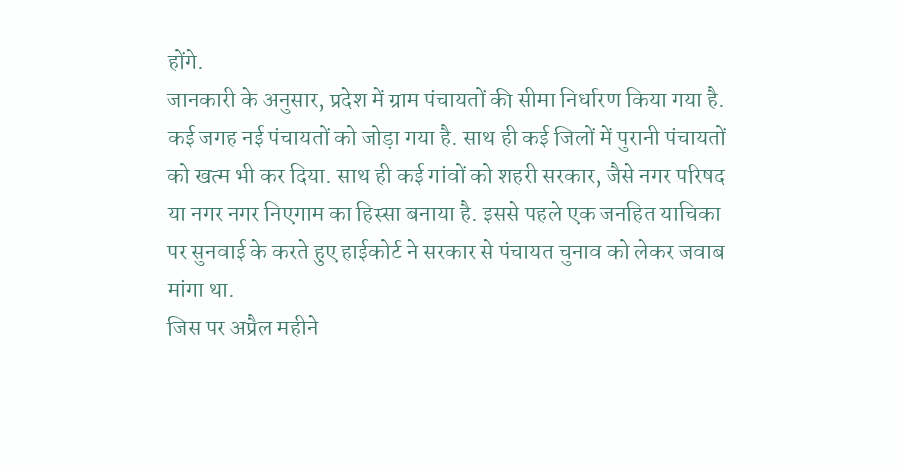होंगे.
जानकारी के अनुसार, प्रदेश में ग्राम पंचायतों की सीमा निर्धारण किया गया है. कई जगह नई पंचायतों को जोड़ा गया है. साथ ही कई जिलों में पुरानी पंचायतों को खत्म भी कर दिया. साथ ही कई गांवों को शहरी सरकार, जैसे नगर परिषद या नगर नगर निएगाम का हिस्सा बनाया है. इससे पहले एक जनहित याचिका पर सुनवाई के करते हुए हाईकोर्ट ने सरकार से पंचायत चुनाव को लेकर जवाब मांगा था.
जिस पर अप्रैल महीने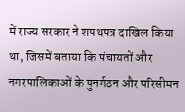में राज्य सरकार ने शपथपत्र दाखिल किया था, जिसमें बताया कि पंचायतों और नगरपालिकाओं के पुनर्गठन और परिसीमन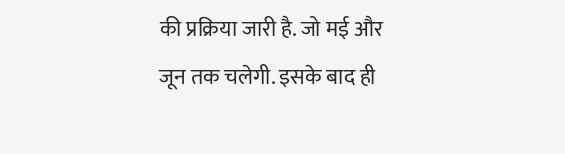की प्रक्रिया जारी है. जो मई और जून तक चलेगी. इसके बाद ही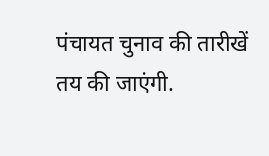पंचायत चुनाव की तारीखें तय की जाएंगी.